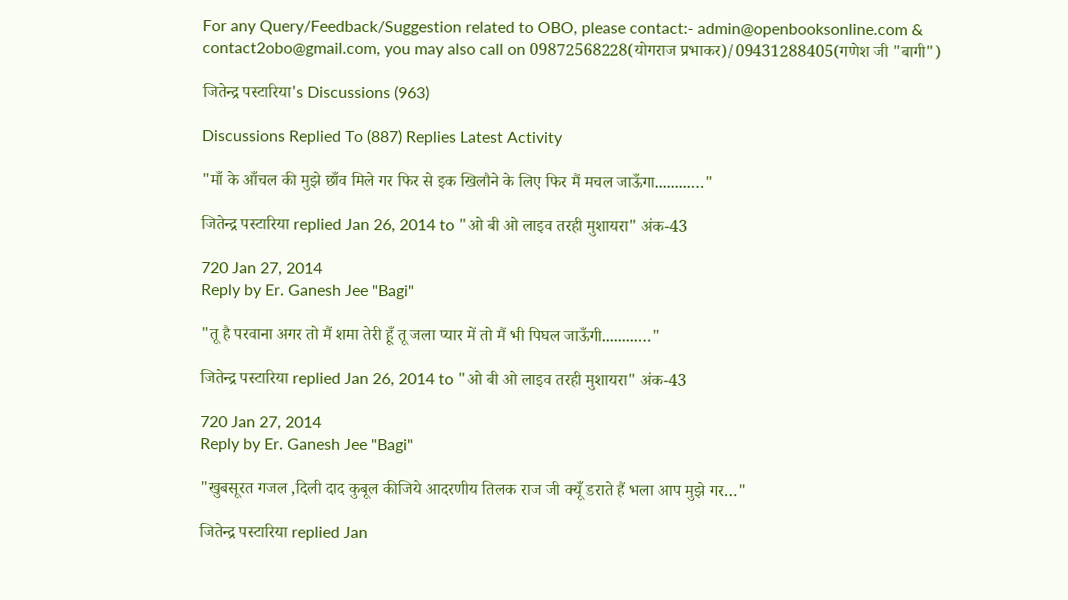For any Query/Feedback/Suggestion related to OBO, please contact:- admin@openbooksonline.com & contact2obo@gmail.com, you may also call on 09872568228(योगराज प्रभाकर)/09431288405(गणेश जी "बागी")

जितेन्द्र पस्टारिया's Discussions (963)

Discussions Replied To (887) Replies Latest Activity

"माँ के आँचल की मुझे छाँव मिले गर फिर से इक खिलौने के लिए फिर मैं मचल जाऊँगा.........…"

जितेन्द्र पस्टारिया replied Jan 26, 2014 to "ओ बी ओ लाइव तरही मुशायरा" अंक-43

720 Jan 27, 2014
Reply by Er. Ganesh Jee "Bagi"

"तू है परवाना अगर तो मैं शमा तेरी हूँ तू जला प्यार में तो मैं भी पिघल जाऊँगी.........…"

जितेन्द्र पस्टारिया replied Jan 26, 2014 to "ओ बी ओ लाइव तरही मुशायरा" अंक-43

720 Jan 27, 2014
Reply by Er. Ganesh Jee "Bagi"

"खुबसूरत गजल ,दिली दाद कुबूल कीजिये आदरणीय तिलक राज जी क्यूँ डराते हैं भला आप मुझे गर…"

जितेन्द्र पस्टारिया replied Jan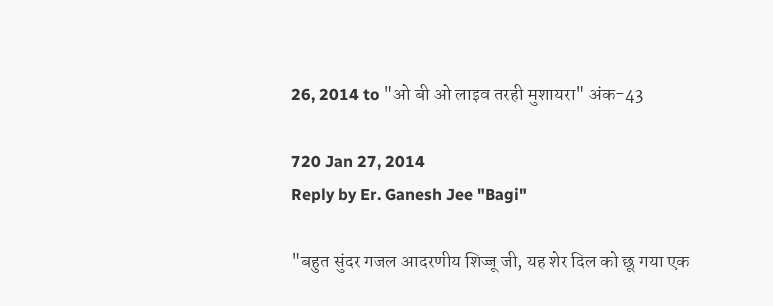26, 2014 to "ओ बी ओ लाइव तरही मुशायरा" अंक-43

720 Jan 27, 2014
Reply by Er. Ganesh Jee "Bagi"

"बहुत सुंदर गजल आदरणीय शिज्जू जी, यह शेर दिल को छू गया एक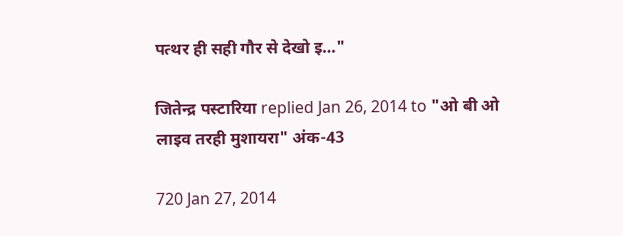पत्थर ही सही गौर से देखो इ…"

जितेन्द्र पस्टारिया replied Jan 26, 2014 to "ओ बी ओ लाइव तरही मुशायरा" अंक-43

720 Jan 27, 2014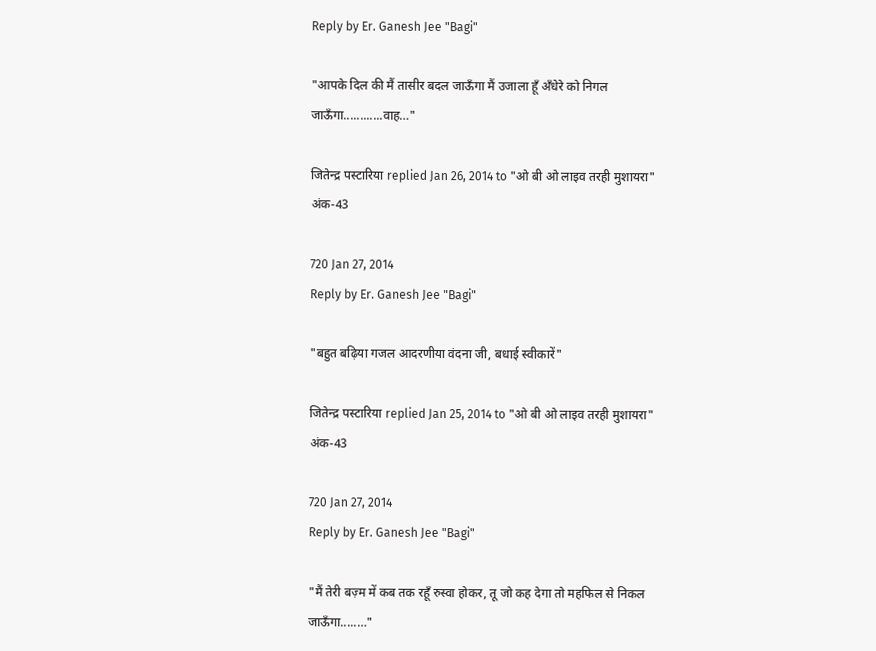Reply by Er. Ganesh Jee "Bagi"

"आपके दिल की मैं तासीर बदल जाऊँगा मैं उजाला हूँ अँधेरे को निगल जाऊँगा............वाह…"

जितेन्द्र पस्टारिया replied Jan 26, 2014 to "ओ बी ओ लाइव तरही मुशायरा" अंक-43

720 Jan 27, 2014
Reply by Er. Ganesh Jee "Bagi"

"बहुत बढ़िया गजल आदरणीया वंदना जी, बधाई स्वीकारें"

जितेन्द्र पस्टारिया replied Jan 25, 2014 to "ओ बी ओ लाइव तरही मुशायरा" अंक-43

720 Jan 27, 2014
Reply by Er. Ganesh Jee "Bagi"

"मैं तेरी बज़्म में कब तक रहूँ रुस्वा होकर, तू जो कह देगा तो महफिल से निकल जाऊँगा.....…"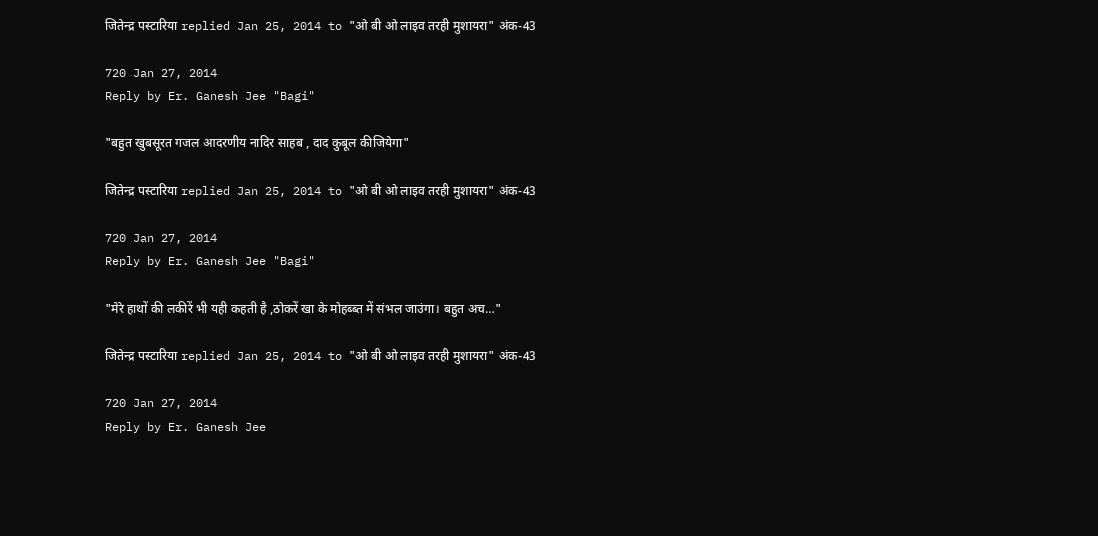जितेन्द्र पस्टारिया replied Jan 25, 2014 to "ओ बी ओ लाइव तरही मुशायरा" अंक-43

720 Jan 27, 2014
Reply by Er. Ganesh Jee "Bagi"

"बहुत खुबसूरत गजल आदरणीय नादिर साहब , दाद कुबूल कीजियेगा"

जितेन्द्र पस्टारिया replied Jan 25, 2014 to "ओ बी ओ लाइव तरही मुशायरा" अंक-43

720 Jan 27, 2014
Reply by Er. Ganesh Jee "Bagi"

"मेरे हाथों की लकीरें भी यही कहती है ,ठोकरें खा के मोहब्ब्त में संभल जाउंगा। बहुत अच…"

जितेन्द्र पस्टारिया replied Jan 25, 2014 to "ओ बी ओ लाइव तरही मुशायरा" अंक-43

720 Jan 27, 2014
Reply by Er. Ganesh Jee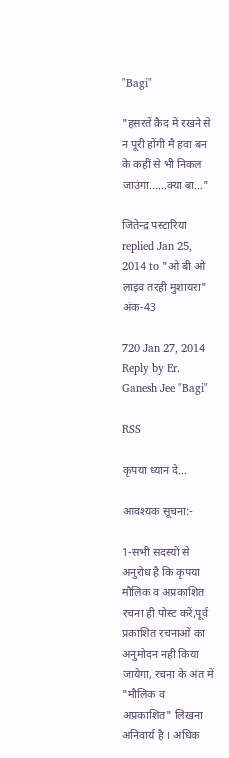"Bagi"

"हसरतें क़ैद में रखने से न पूरी होंगी मै हवा बन के कहीं से भी निकल जाउंगा......क्या बा…"

जितेन्द्र पस्टारिया replied Jan 25, 2014 to "ओ बी ओ लाइव तरही मुशायरा" अंक-43

720 Jan 27, 2014
Reply by Er. Ganesh Jee "Bagi"

RSS

कृपया ध्यान दे...

आवश्यक सूचना:-

1-सभी सदस्यों से अनुरोध है कि कृपया मौलिक व अप्रकाशित रचना ही पोस्ट करें,पूर्व प्रकाशित रचनाओं का अनुमोदन नही किया जायेगा, रचना के अंत में "मौलिक व अप्रकाशित" लिखना अनिवार्य है । अधिक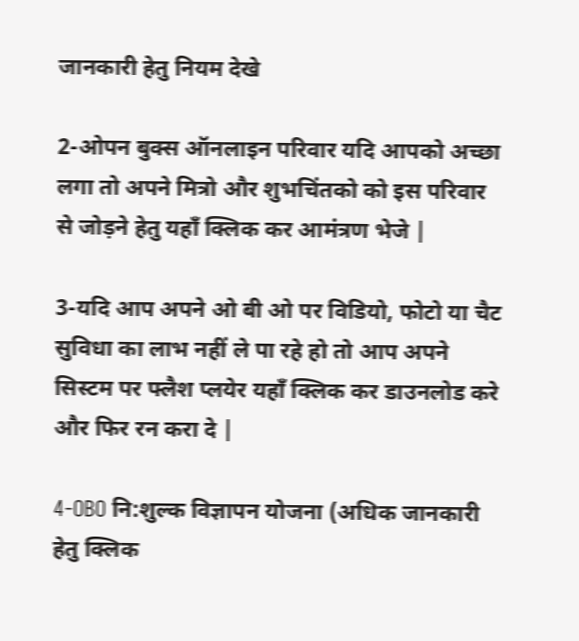जानकारी हेतु नियम देखे

2-ओपन बुक्स ऑनलाइन परिवार यदि आपको अच्छा लगा तो अपने मित्रो और शुभचिंतको को इस परिवार से जोड़ने हेतु यहाँ क्लिक कर आमंत्रण भेजे |

3-यदि आप अपने ओ बी ओ पर विडियो, फोटो या चैट सुविधा का लाभ नहीं ले पा रहे हो तो आप अपने सिस्टम पर फ्लैश प्लयेर यहाँ क्लिक कर डाउनलोड करे और फिर रन करा दे |

4-OBO नि:शुल्क विज्ञापन योजना (अधिक जानकारी हेतु क्लिक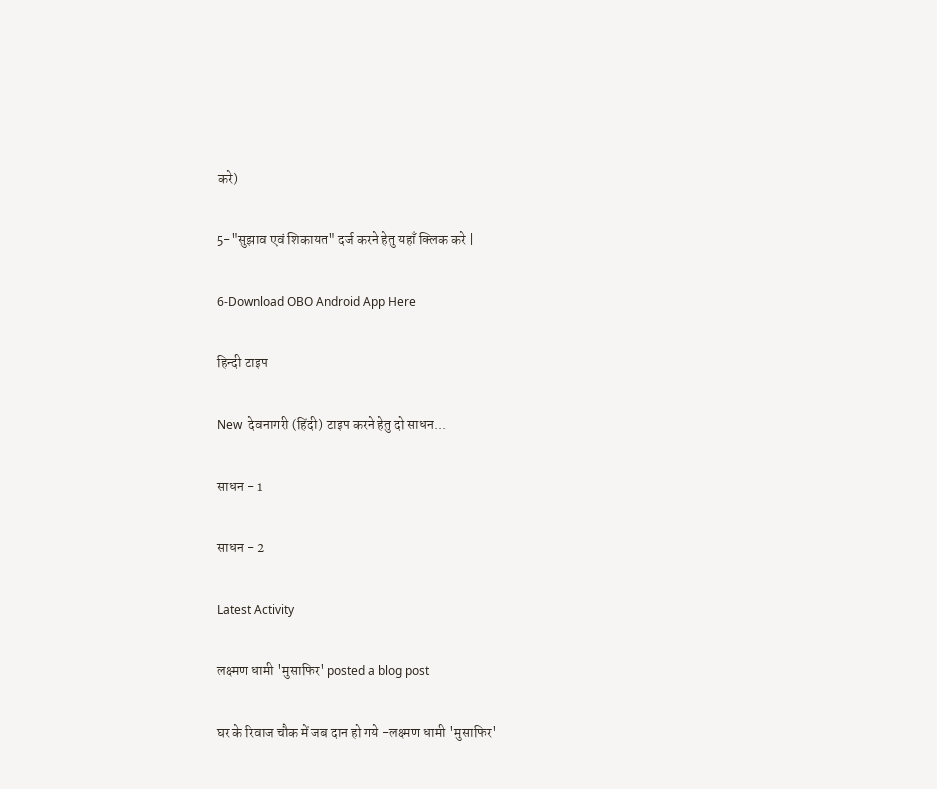करे)

5-"सुझाव एवं शिकायत" दर्ज करने हेतु यहाँ क्लिक करे |

6-Download OBO Android App Here

हिन्दी टाइप

New  देवनागरी (हिंदी) टाइप करने हेतु दो साधन...

साधन - 1

साधन - 2

Latest Activity

लक्ष्मण धामी 'मुसाफिर' posted a blog post

घर के रिवाज चौक में जब दान हो गये -लक्ष्मण धामी 'मुसाफिर'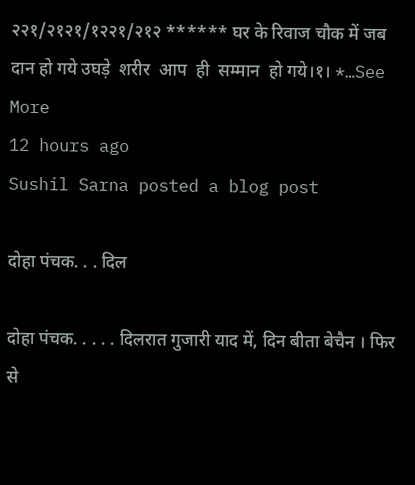२२१/२१२१/१२२१/२१२ ****** घर के रिवाज चौक में जब दान हो गये उघड़े  शरीर  आप  ही  सम्मान  हो गये।१। *…See More
12 hours ago
Sushil Sarna posted a blog post

दोहा पंचक. . . दिल

दोहा पंचक. . . . . दिलरात गुजारी याद में, दिन बीता बेचैन । फिर से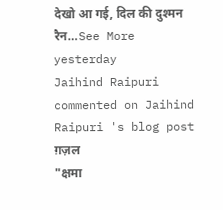देखो आ गई, दिल की दुश्मन रैन…See More
yesterday
Jaihind Raipuri commented on Jaihind Raipuri 's blog post ग़ज़ल
"क्षमा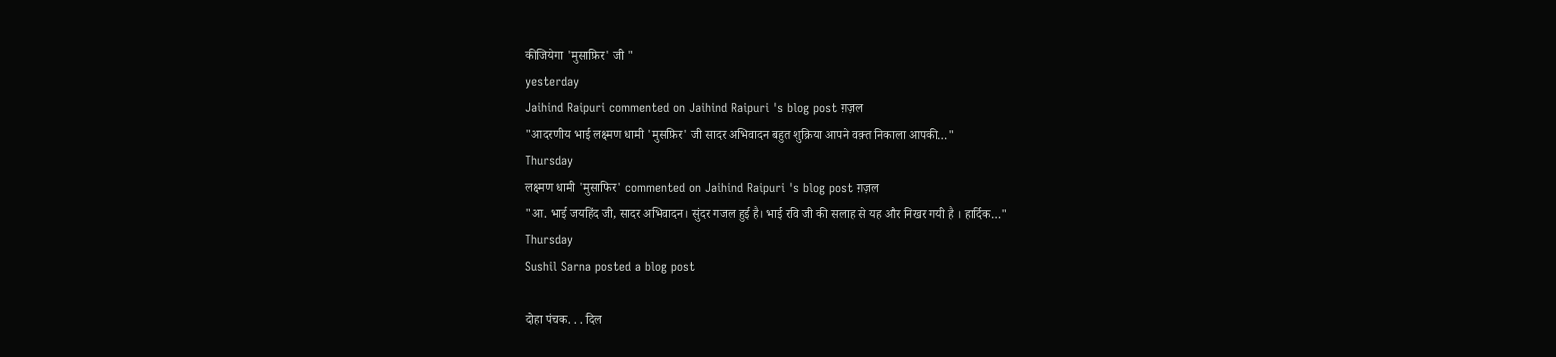कीजियेगा 'मुसाफ़िर' जी "
yesterday
Jaihind Raipuri commented on Jaihind Raipuri 's blog post ग़ज़ल
"आदरणीय भाई लक्ष्मण धामी 'मुसफ़िर' जी सादर अभिवादन बहुत शुक्रिया आपने वक़्त निकाला आपकी…"
Thursday
लक्ष्मण धामी 'मुसाफिर' commented on Jaihind Raipuri 's blog post ग़ज़ल
"आ. भाई जयहिंद जी, सादर अभिवादन। सुंदर गजल हुई है। भाई रवि जी की सलाह से यह और निखर गयी है । हार्दिक…"
Thursday
Sushil Sarna posted a blog post

दोहा पंचक. . . दिल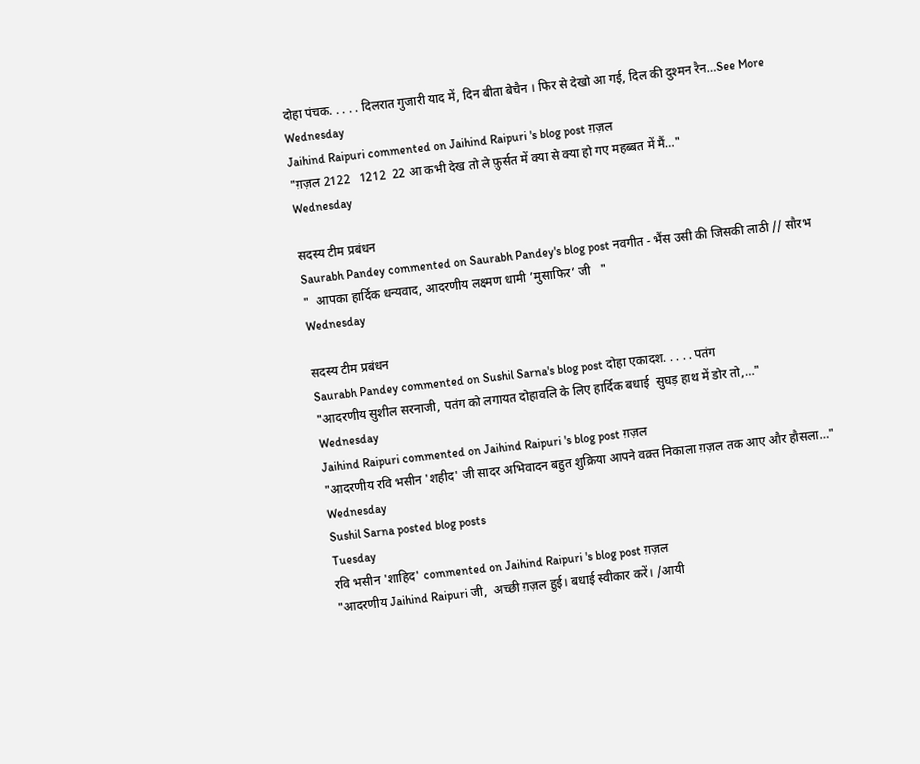दोहा पंचक. . . . . दिलरात गुजारी याद में, दिन बीता बेचैन । फिर से देखो आ गई, दिल की दुश्मन रैन…See More
Wednesday
Jaihind Raipuri commented on Jaihind Raipuri 's blog post ग़ज़ल
"ग़ज़ल 2122   1212  22 आ कभी देख तो ले फ़ुर्सत में क्या से क्या हो गए महब्बत में मैं…"
Wednesday

सदस्य टीम प्रबंधन
Saurabh Pandey commented on Saurabh Pandey's blog post नवगीत - भैंस उसी की जिसकी लाठी // सौरभ
"  आपका हार्दिक धन्यवाद, आदरणीय लक्ष्मण धामी ’मुसाफिर’ जी   "
Wednesday

सदस्य टीम प्रबंधन
Saurabh Pandey commented on Sushil Sarna's blog post दोहा एकादश. . . . . पतंग
"आदरणीय सुशील सरनाजी, पतंग को लगायत दोहावलि के लिए हार्दिक बधाई  सुघड़ हाथ में डोर तो,…"
Wednesday
Jaihind Raipuri commented on Jaihind Raipuri 's blog post ग़ज़ल
"आदरणीय रवि भसीन 'शहीद' जी सादर अभिवादन बहुत शुक्रिया आपने वक़्त निकाला ग़ज़ल तक आए और हौसला…"
Wednesday
Sushil Sarna posted blog posts
Tuesday
रवि भसीन 'शाहिद' commented on Jaihind Raipuri 's blog post ग़ज़ल
"आदरणीय Jaihind Raipuri जी,  अच्छी ग़ज़ल हुई। बधाई स्वीकार करें। /आयी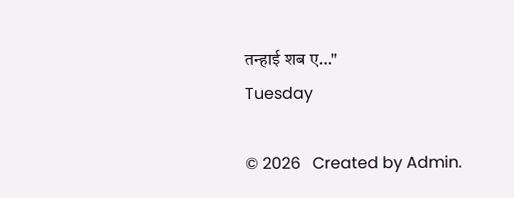तन्हाई शब ए…"
Tuesday

© 2026   Created by Admin.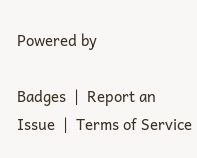Powered by

Badges  |  Report an Issue  |  Terms of Service